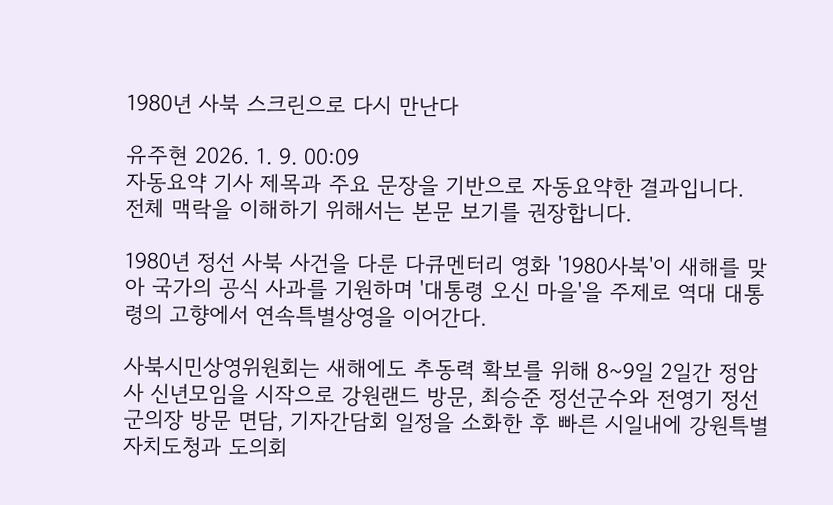1980년 사북 스크린으로 다시 만난다

유주현 2026. 1. 9. 00:09
자동요약 기사 제목과 주요 문장을 기반으로 자동요약한 결과입니다.
전체 맥락을 이해하기 위해서는 본문 보기를 권장합니다.

1980년 정선 사북 사건을 다룬 다큐멘터리 영화 '1980사북'이 새해를 맞아 국가의 공식 사과를 기원하며 '대통령 오신 마을'을 주제로 역대 대통령의 고향에서 연속특별상영을 이어간다.

사북시민상영위원회는 새해에도 추동력 확보를 위해 8~9일 2일간 정암사 신년모임을 시작으로 강원랜드 방문, 최승준 정선군수와 전영기 정선군의장 방문 면담, 기자간담회 일정을 소화한 후 빠른 시일내에 강원특별자치도청과 도의회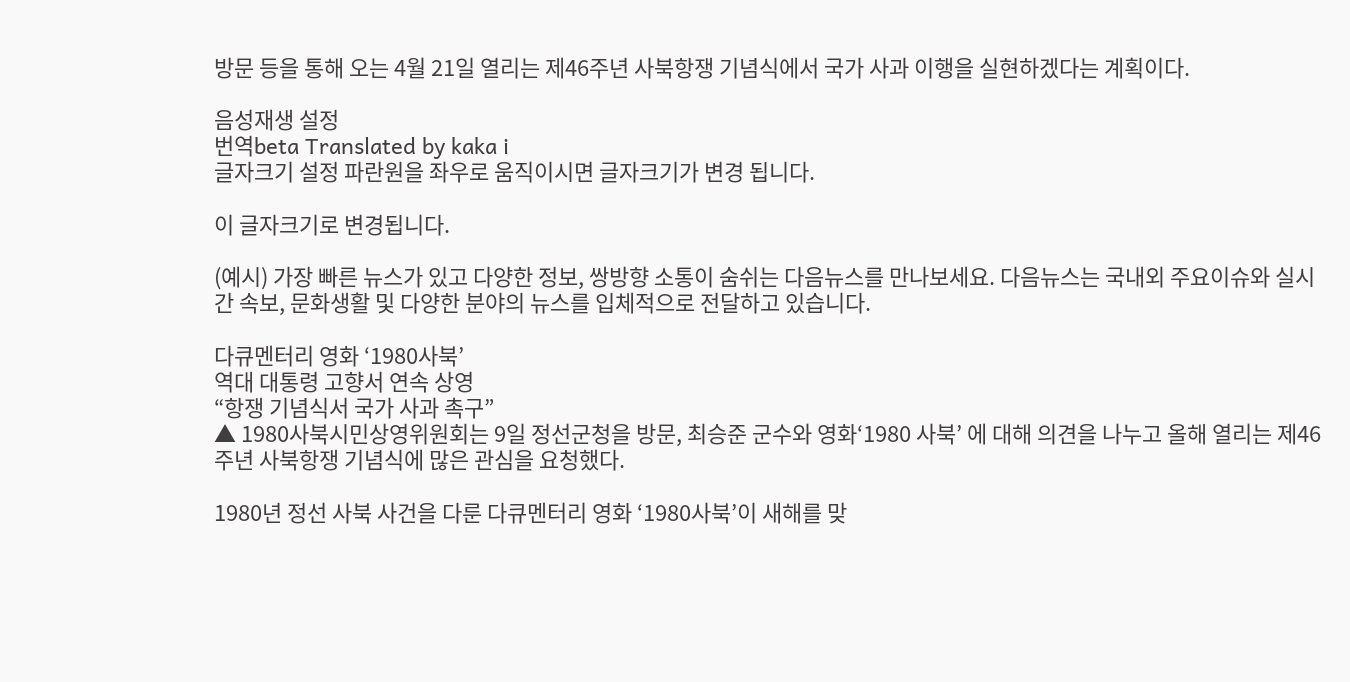방문 등을 통해 오는 4월 21일 열리는 제46주년 사북항쟁 기념식에서 국가 사과 이행을 실현하겠다는 계획이다.

음성재생 설정
번역beta Translated by kaka i
글자크기 설정 파란원을 좌우로 움직이시면 글자크기가 변경 됩니다.

이 글자크기로 변경됩니다.

(예시) 가장 빠른 뉴스가 있고 다양한 정보, 쌍방향 소통이 숨쉬는 다음뉴스를 만나보세요. 다음뉴스는 국내외 주요이슈와 실시간 속보, 문화생활 및 다양한 분야의 뉴스를 입체적으로 전달하고 있습니다.

다큐멘터리 영화 ‘1980사북’
역대 대통령 고향서 연속 상영
“항쟁 기념식서 국가 사과 촉구”
▲ 1980사북시민상영위원회는 9일 정선군청을 방문, 최승준 군수와 영화‘1980 사북’ 에 대해 의견을 나누고 올해 열리는 제46주년 사북항쟁 기념식에 많은 관심을 요청했다.

1980년 정선 사북 사건을 다룬 다큐멘터리 영화 ‘1980사북’이 새해를 맞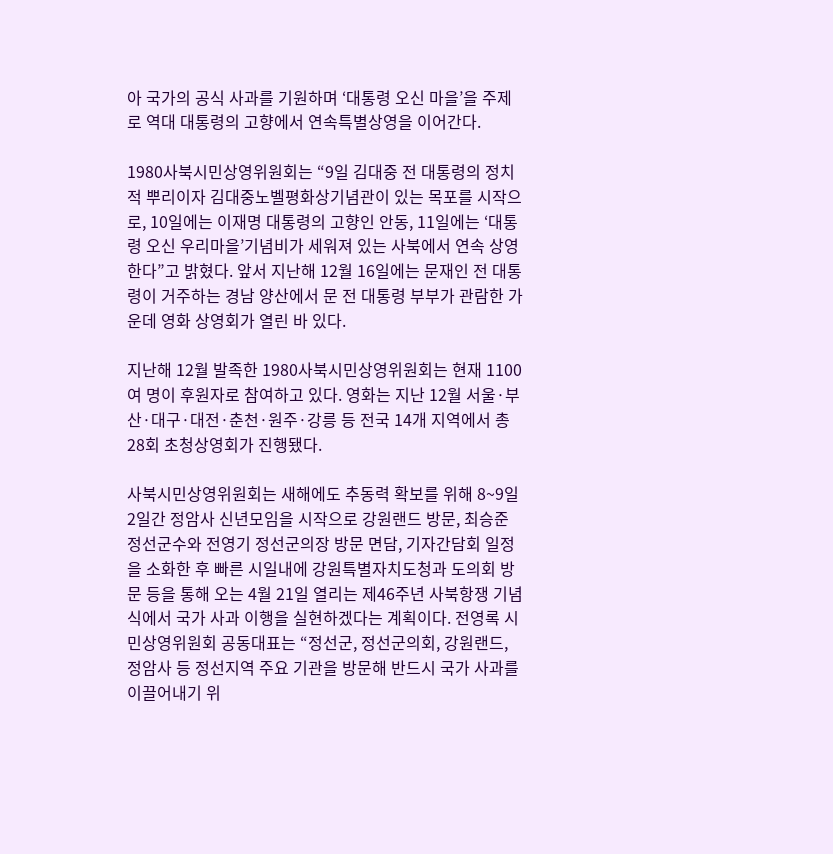아 국가의 공식 사과를 기원하며 ‘대통령 오신 마을’을 주제로 역대 대통령의 고향에서 연속특별상영을 이어간다.

1980사북시민상영위원회는 “9일 김대중 전 대통령의 정치적 뿌리이자 김대중노벨평화상기념관이 있는 목포를 시작으로, 10일에는 이재명 대통령의 고향인 안동, 11일에는 ‘대통령 오신 우리마을’기념비가 세워져 있는 사북에서 연속 상영한다”고 밝혔다. 앞서 지난해 12월 16일에는 문재인 전 대통령이 거주하는 경남 양산에서 문 전 대통령 부부가 관람한 가운데 영화 상영회가 열린 바 있다.

지난해 12월 발족한 1980사북시민상영위원회는 현재 1100여 명이 후원자로 참여하고 있다. 영화는 지난 12월 서울·부산·대구·대전·춘천·원주·강릉 등 전국 14개 지역에서 총 28회 초청상영회가 진행됐다.

사북시민상영위원회는 새해에도 추동력 확보를 위해 8~9일 2일간 정암사 신년모임을 시작으로 강원랜드 방문, 최승준 정선군수와 전영기 정선군의장 방문 면담, 기자간담회 일정을 소화한 후 빠른 시일내에 강원특별자치도청과 도의회 방문 등을 통해 오는 4월 21일 열리는 제46주년 사북항쟁 기념식에서 국가 사과 이행을 실현하겠다는 계획이다. 전영록 시민상영위원회 공동대표는 “정선군, 정선군의회, 강원랜드, 정암사 등 정선지역 주요 기관을 방문해 반드시 국가 사과를 이끌어내기 위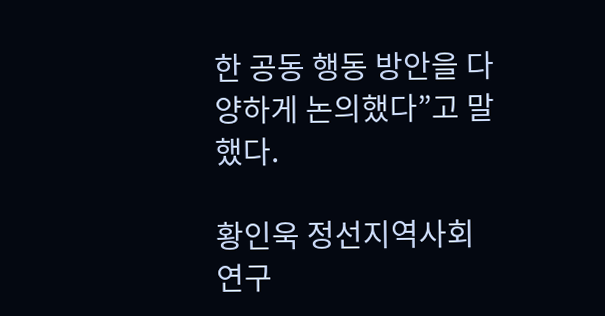한 공동 행동 방안을 다양하게 논의했다”고 말했다.

황인욱 정선지역사회연구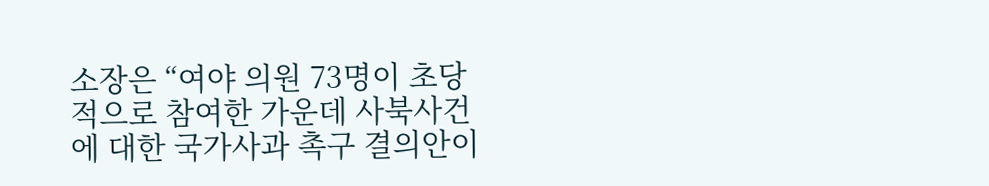소장은 “여야 의원 73명이 초당적으로 참여한 가운데 사북사건에 대한 국가사과 촉구 결의안이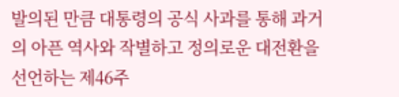발의된 만큼 대통령의 공식 사과를 통해 과거의 아픈 역사와 작별하고 정의로운 대전환을 선언하는 제46주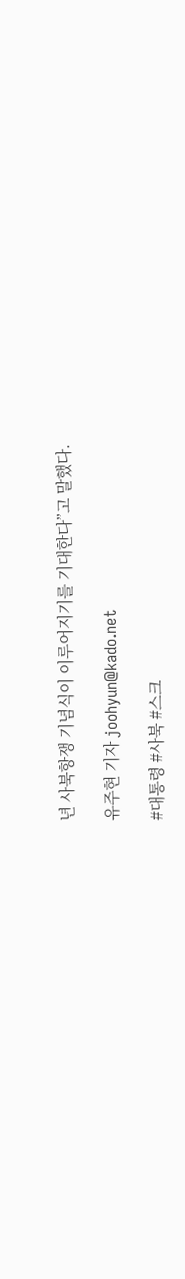년 사북항쟁 기념식이 이루어지기를 기대한다”고 말했다.

유주현 기자 joohyun@kado.net

#대통령 #사북 #스크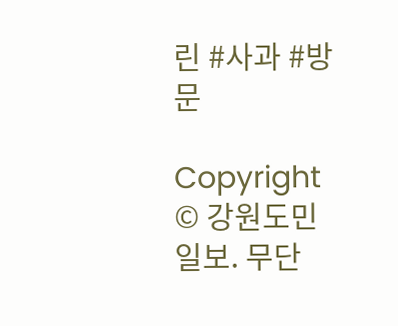린 #사과 #방문

Copyright © 강원도민일보. 무단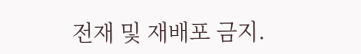전재 및 재배포 금지.